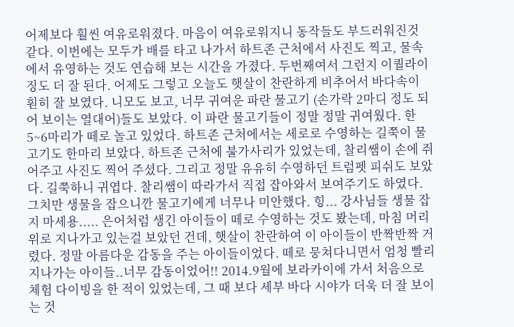어제보다 훨씬 여유로워졌다. 마음이 여유로워지니 동작들도 부드러워진것 같다. 이번에는 모두가 배를 타고 나가서 하트존 근처에서 사진도 찍고, 물속에서 유영하는 것도 연습해 보는 시간을 가졌다. 두번째여서 그런지 이퀄라이징도 더 잘 된다. 어제도 그렇고 오늘도 햇살이 찬란하게 비추어서 바다속이 훤히 잘 보였다. 니모도 보고, 너무 귀여운 파란 물고기 (손가락 2마디 정도 되어 보이는 열대어)들도 보았다. 이 파란 물고기들이 정말 정말 귀여웠다. 한 5~6마리가 떼로 놀고 있었다. 하트존 근처에서는 세로로 수영하는 길쭉이 물고기도 한마리 보았다. 하트존 근처에 불가사리가 있었는데, 찰리쌤이 손에 쥐어주고 사진도 찍어 주셨다. 그리고 정말 유유히 수영하던 트럼펫 피쉬도 보았다. 길쭉하니 귀엽다. 찰리쌤이 따라가서 직접 잡아와서 보여주기도 하였다. 그치만 생물을 잡으니깐 물고기에게 너무나 미안했다. 힝... 강사님들 생물 잡지 마세용..... 은어처럼 생긴 아이들이 떼로 수영하는 것도 봤는데, 마침 머리위로 지나가고 있는걸 보았던 건데, 햇살이 찬란하여 이 아이들이 반짝반짝 거렸다. 정말 아름다운 감동을 주는 아이들이었다. 떼로 뭉쳐다니면서 엄청 빨리 지나가는 아이들..너무 감동이었어!! 2014.9월에 보라카이에 가서 처음으로 체험 다이빙을 한 적이 있었는데, 그 때 보다 세부 바다 시야가 더욱 더 잘 보이는 것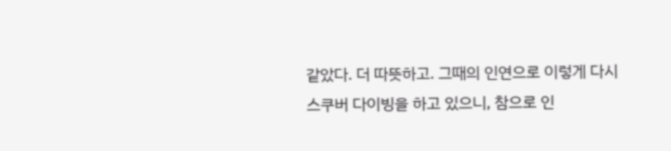같았다. 더 따뜻하고. 그때의 인연으로 이렇게 다시 스쿠버 다이빙을 하고 있으니, 참으로 인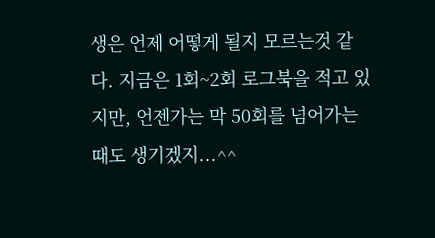생은 언제 어떻게 될지 모르는것 같다. 지금은 1회~2회 로그북을 적고 있지만, 언젠가는 막 50회를 넘어가는 때도 생기겠지...^^